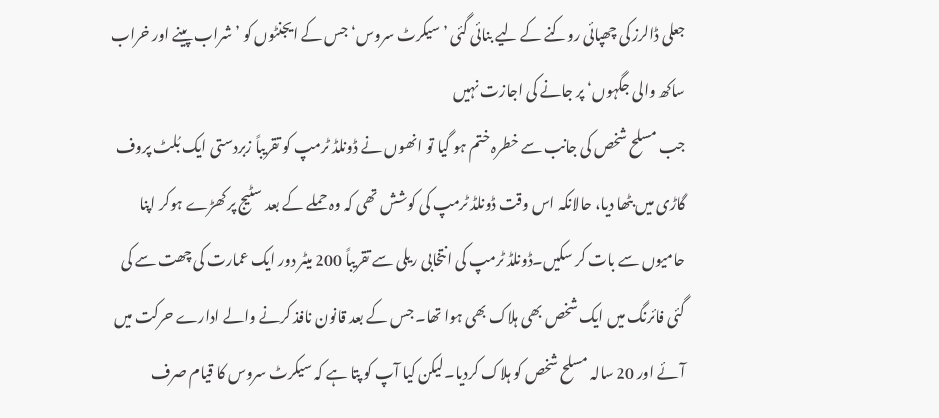جعلی ڈالرز کی چھپائی روکنے کے لیے بنائی گئی ’سیکرٹ سروس‘ جس کے ایجنٹوں کو ’شراب پینے اور خراب ساکھ والی جگہوں‘ پر جانے کی اجازت نہیں
جب مسلح شخص کی جانب سے خطرہ ختم ہو گیا تو انھوں نے ڈونلڈ ٹرمپ کو تقریباً زبردستی ایک بُلٹ پروف گاڑی میں بٹھا دیا، حالانکہ اس وقت ڈونلڈ ٹرمپ کی کوشش تھی کہ وہ حملے کے بعد سٹیج پر کھڑے ہوکر اپنا حامیوں سے بات کر سکیں۔ڈونلڈ ٹرمپ کی انتخابی ریلی سے تقریباً 200 میٹر دور ایک عمارت کی چھت سے کی گئی فائرنگ میں ایک شخص بھی ہلاک بھی ہوا تھا۔ جس کے بعد قانون نافذ کرنے والے ادارے حرکت میں آئے اور 20 سالہ مسلح شخص کو ہلاک کردیا۔لیکن کیا آپ کو پتا ہے کہ سیکرٹ سروس کا قیام صرف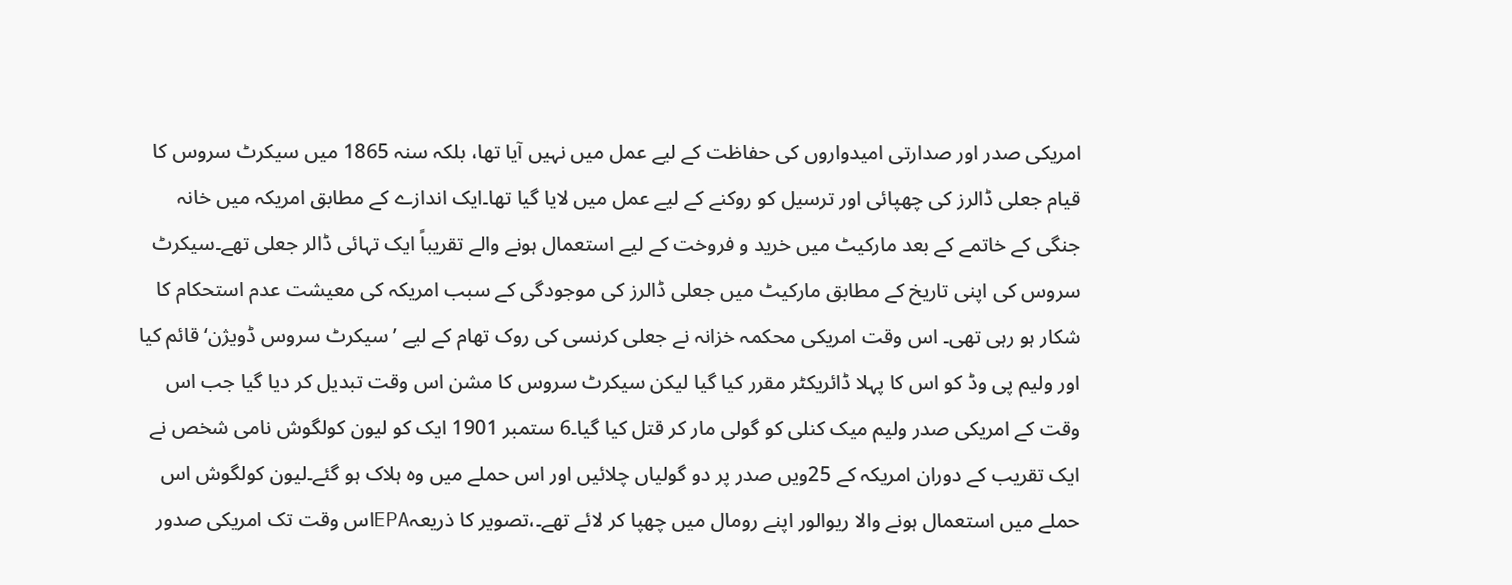امریکی صدر اور صدارتی امیدواروں کی حفاظت کے لیے عمل میں نہیں آیا تھا، بلکہ سنہ 1865 میں سیکرٹ سروس کا قیام جعلی ڈالرز کی چھپائی اور ترسیل کو روکنے کے لیے عمل میں لایا گیا تھا۔ایک اندازے کے مطابق امریکہ میں خانہ جنگی کے خاتمے کے بعد مارکیٹ میں خرید و فروخت کے لیے استعمال ہونے والے تقریباً ایک تہائی ڈالر جعلی تھے۔سیکرٹ سروس کی اپنی تاریخ کے مطابق مارکیٹ میں جعلی ڈالرز کی موجودگی کے سبب امریکہ کی معیشت عدم استحکام کا شکار ہو رہی تھی۔ اس وقت امریکی محکمہ خزانہ نے جعلی کرنسی کی روک تھام کے لیے ’سیکرٹ سروس ڈویژن‘ قائم کیا اور ولیم پی وڈ کو اس کا پہلا ڈائریکٹر مقرر کیا گیا لیکن سیکرٹ سروس کا مشن اس وقت تبدیل کر دیا گیا جب اس وقت کے امریکی صدر ولیم میک کنلی کو گولی مار کر قتل کیا گیا۔6 ستمبر 1901 ایک کو لیون کولگوش نامی شخص نے ایک تقریب کے دوران امریکہ کے 25ویں صدر پر دو گولیاں چلائیں اور اس حملے میں وہ ہلاک ہو گئے۔لیون کولگوش اس حملے میں استعمال ہونے والا ریوالور اپنے رومال میں چھپا کر لائے تھے۔،تصویر کا ذریعہEPAاس وقت تک امریکی صدور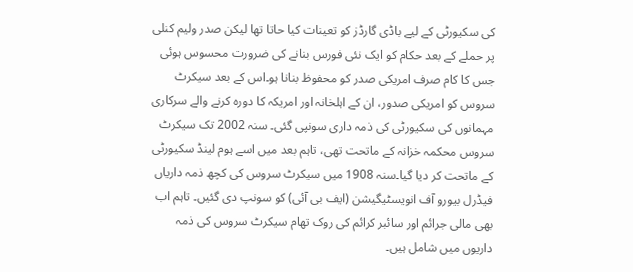کی سکیورٹی کے لیے باڈی گارڈز کو تعینات کیا حاتا تھا لیکن صدر ولیم کنلی پر حملے کے بعد حکام کو ایک نئی فورس بنانے کی ضرورت محسوس ہوئی جس کا کام صرف امریکی صدر کو محفوظ بنانا ہو۔اس کے بعد سیکرٹ سروس کو امریکی صدور، ان کے اہلخانہ اور امریکہ کا دورہ کرنے والے سرکاری مہمانوں کی سکیورٹی کی ذمہ داری سونپی گئی۔ سنہ 2002 تک سیکرٹ سروس محکمہ خزانہ کے ماتحت تھی، تاہم بعد میں اسے ہوم لینڈ سکیورٹی کے ماتحت کر دیا گیا۔سنہ 1908 میں سیکرٹ سروس کی کچھ ذمہ داریاں فیڈرل بیورو آف انویسٹیگیشن (ایف بی آئی) کو سونپ دی گئیں۔ تاہم اب بھی مالی جرائم اور سائبر کرائم کی روک تھام سیکرٹ سروس کی ذمہ داریوں میں شامل ہیں۔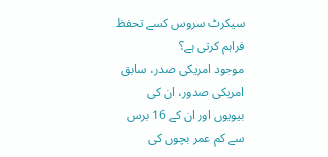سیکرٹ سروس کسے تحفظ فراہم کرتی ہے؟
موجود امریکی صدر، سابق امریکی صدور، ان کی بیویوں اور ان کے 16 برس سے کم عمر بچوں کی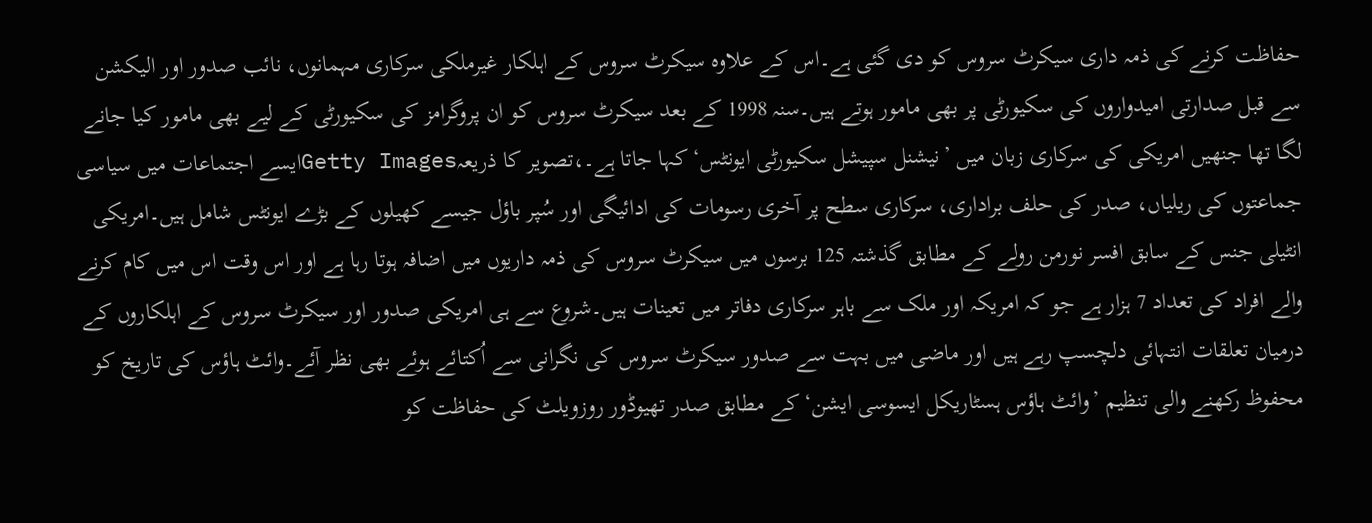حفاظت کرنے کی ذمہ داری سیکرٹ سروس کو دی گئی ہے۔اس کے علاوہ سیکرٹ سروس کے اہلکار غیرملکی سرکاری مہمانوں، نائب صدور اور الیکشن سے قبل صدارتی امیدواروں کی سکیورٹی پر بھی مامور ہوتے ہیں۔سنہ 1998 کے بعد سیکرٹ سروس کو ان پروگرامز کی سکیورٹی کے لیے بھی مامور کیا جانے لگا تھا جنھیں امریکی کی سرکاری زبان میں ’نیشنل سپیشل سکیورٹی ایونٹس‘ کہا جاتا ہے۔،تصویر کا ذریعہGetty Imagesایسے اجتماعات میں سیاسی جماعتوں کی ریلیاں، صدر کی حلف براداری، سرکاری سطح پر آخری رسومات کی ادائیگی اور سُپر باؤل جیسے کھیلوں کے بڑے ایونٹس شامل ہیں۔امریکی انٹیلی جنس کے سابق افسر نورمن رولے کے مطابق گذشتہ 125 برسوں میں سیکرٹ سروس کی ذمہ داریوں میں اضافہ ہوتا رہا ہے اور اس وقت اس میں کام کرنے والے افراد کی تعداد 7 ہزار ہے جو کہ امریکہ اور ملک سے باہر سرکاری دفاتر میں تعینات ہیں۔شروع سے ہی امریکی صدور اور سیکرٹ سروس کے اہلکاروں کے درمیان تعلقات انتہائی دلچسپ رہے ہیں اور ماضی میں بہت سے صدور سیکرٹ سروس کی نگرانی سے اُکتائے ہوئے بھی نظر آئے۔وائٹ ہاؤس کی تاریخ کو محفوظ رکھنے والی تنظیم ’وائٹ ہاؤس ہسٹاریکل ایسوسی ایشن‘ کے مطابق صدر تھیوڈور روزویلٹ کی حفاظت کو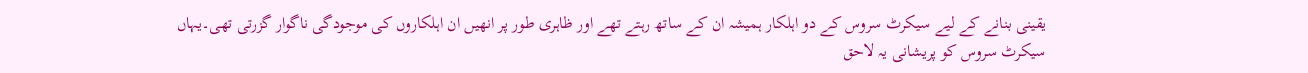یقینی بنانے کے لیے سیکرٹ سروس کے دو اہلکار ہمیشہ ان کے ساتھ رہتے تھے اور ظاہری طور پر انھیں ان اہلکاروں کی موجودگی ناگوار گزرتی تھی۔یہاں سیکرٹ سروس کو پریشانی یہ لاحق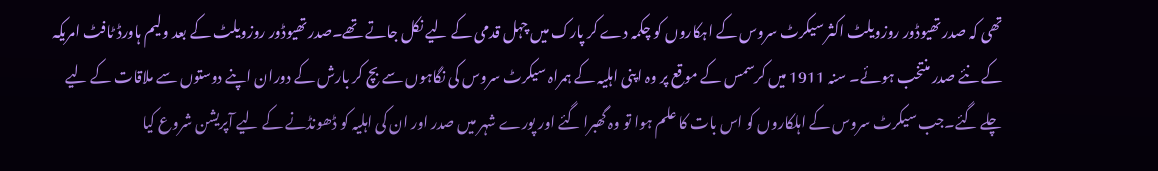تھی کہ صدر تھیوڈور روزویلٹ اکثر سیکرٹ سروس کے اہکاروں کو چکمہ دے کر پارک میں چہل قدمی کے لیے نکل جاتے تھے۔صدر تھیوڈور روزویلٹ کے بعد ولیم ہاورڈ ٹافٹ امریکہ کے نئے صدر منتخب ہوئے۔ سنہ 1911 میں کرسمس کے موقع پر وہ اپنی اہلیہ کے ہمراہ سیکرٹ سروس کی نگاہوں سے بچ کر بارش کے دوران اپنے دوستوں سے ملاقات کے لیے چلے گئے۔جب سیکرٹ سروس کے اہلکاروں کو اس بات کا علم ہوا تو وہ گھبرا گئے اور پورے شہر میں صدر اور ان کی اہلیہ کو ڈھونڈنے کے لیے آپریشن شروع کیا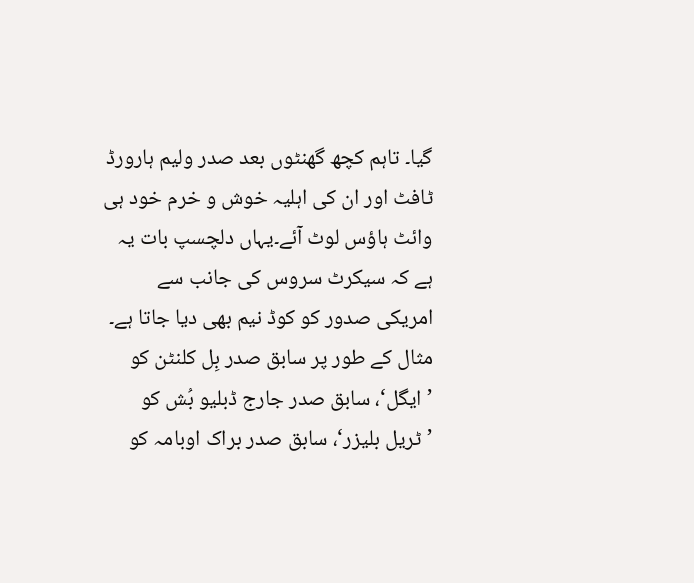گیا۔ تاہم کچھ گھنٹوں بعد صدر ولیم ہارورڈ ٹافٹ اور ان کی اہلیہ خوش و خرم خود ہی وائٹ ہاؤس لوٹ آئے۔یہاں دلچسپ بات یہ ہے کہ سیکرٹ سروس کی جانب سے امریکی صدور کو کوڈ نیم بھی دیا جاتا ہے۔ مثال کے طور پر سابق صدر بِل کلنٹن کو ’ایگل‘، سابق صدر جارج ڈبلیو بُش کو ’ٹریل بلیزر‘، سابق صدر براک اوبامہ کو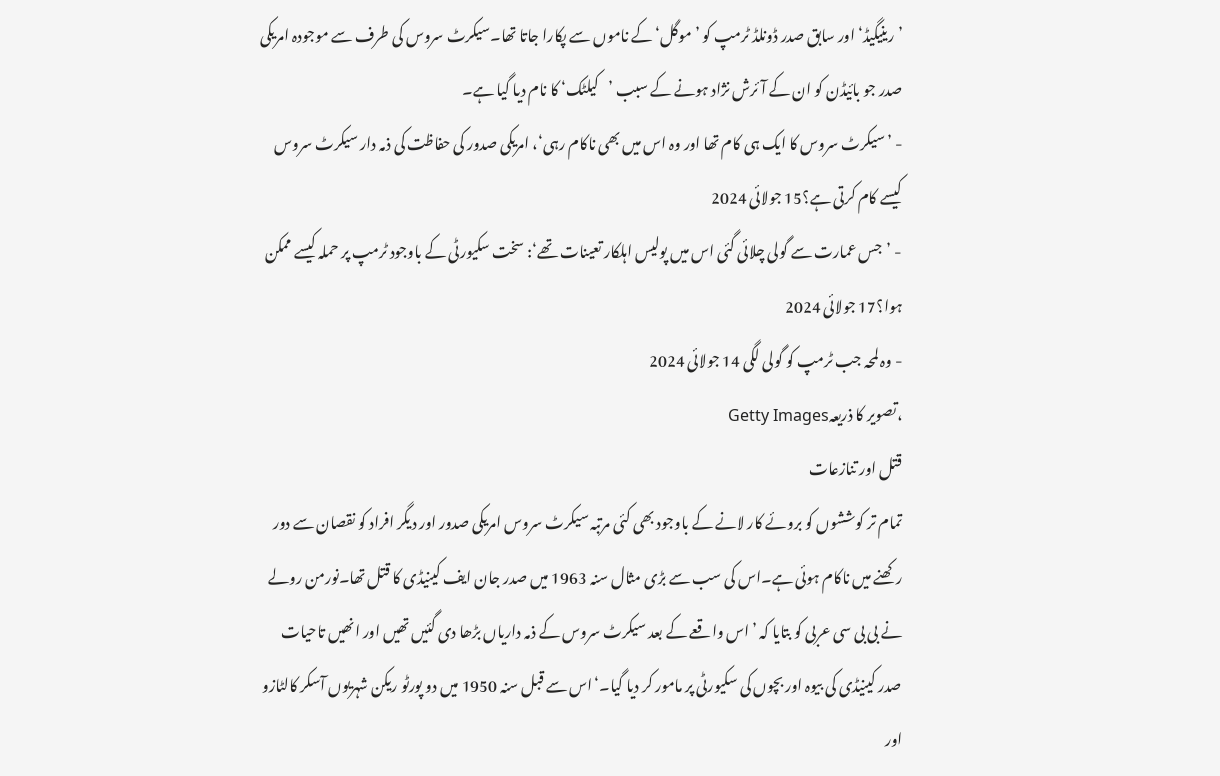’رینیگیڈ‘ اور سابق صدر ڈونلڈ ٹرمپ کو ’موگل‘ کے ناموں سے پکارا جاتا تھا۔سیکرٹ سروس کی طرف سے موجودہ امریکی صدر جو بائیڈن کو ان کے آئرش نژاد ہونے کے سبب ’کیلٹک‘ کا نام دیا گیا ہے۔
- ’سیکرٹ سروس کا ایک ہی کام تھا اور وہ اس میں بھی ناکام رہی‘، امریکی صدور کی حفاظت کی ذمہ دار سیکرٹ سروس کیسے کام کرتی ہے؟15 جولائی 2024
- ’جس عمارت سے گولی چلائی گئی اس میں پولیس اہلکار تعینات تھے‘: سخت سکیورٹی کے باوجود ٹرمپ پر حملہ کیسے ممکن ہوا؟17 جولائی 2024
- وہ لمحہ جب ٹرمپ کو گولی لگی 14 جولائی 2024
،تصویر کا ذریعہGetty Images
قتل اور تنازعات
تمام تر کوششوں کو بروئے کار لانے کے باوجود بھی کئی مرتبہ سیکرٹ سروس امریکی صدور اور دیگر افراد کو نقصان سے دور رکھنے میں ناکام ہوئی ہے۔اس کی سب سے بڑی مثال سنہ 1963 میں صدر جان ایف کینیڈی کا قتل تھا۔نورمن رولے نے بی بی سی عربی کو بتایا کہ ’اس واقعے کے بعد سیکرٹ سروس کے ذمہ داریاں بڑھا دی گئیں تھیں اور انھیں تاحیات صدر کینیڈی کی بیوہ اور بچوں کی سکیورٹی پر مامور کر دیا گیا۔‘اس سے قبل سنہ 1950 میں دو پورٹو ریکن شہریوں آسکر کالٹازو اور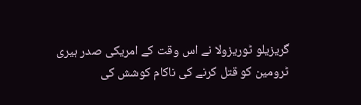گریزیلو ٹوریزولا نے اس وقت کے امریکی صدر ہیری ٹرومین کو قتل کرنے کی ناکام کوشش کی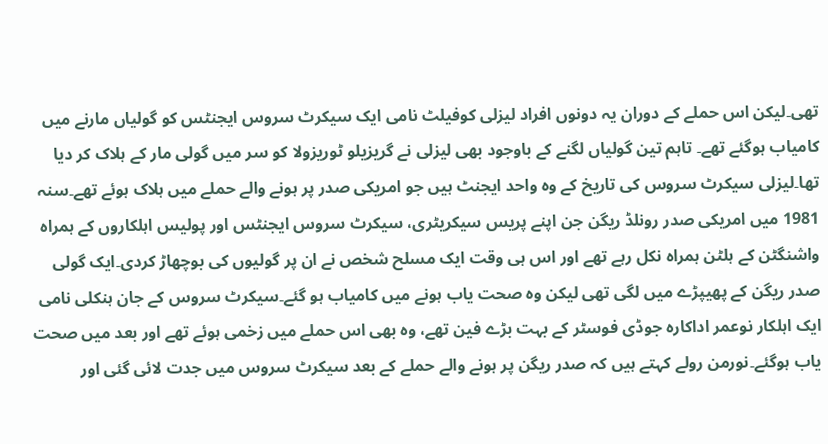تھی۔لیکن اس حملے کے دوران یہ دونوں افراد لیزلی کوفیلٹ نامی ایک سیکرٹ سروس ایجنٹس کو گولیاں مارنے میں کامیاب ہوگئے تھے۔ تاہم تین گولیاں لگنے کے باوجود بھی لیزلی نے گریزیلو ٹوریزولا کو سر میں گولی مار کے ہلاک کر دیا تھا۔لیزلی سیکرٹ سروس کی تاریخ کے وہ واحد ایجنٹ ہیں جو امریکی صدر پر ہونے والے حملے میں ہلاک ہوئے تھے۔سنہ 1981 میں امریکی صدر رونلڈ ریگن جن اپنے پریس سیکریٹری، سیکرٹ سروس ایجنٹس اور پولیس اہلکاروں کے ہمراہ واشنگٹن کے ہلٹن ہمراہ نکل رہے تھے اور اس ہی وقت ایک مسلح شخص نے ان پر گولیوں کی بوچھاڑ کردی۔ایک گولی صدر ریگن کے پھیپڑے میں لگی تھی لیکن وہ صحت یاب ہونے میں کامیاب ہو گئے۔سیکرٹ سروس کے جان ہنکلی نامی ایک اہلکار نوعمر اداکارہ جوڈی فوسٹر کے بہت بڑے فین تھے، وہ بھی اس حملے میں زخمی ہوئے تھے اور بعد میں صحت یاب ہوگئے۔نورمن رولے کہتے ہیں کہ صدر ریگن پر ہونے والے حملے کے بعد سیکرٹ سروس میں جدت لائی گئی اور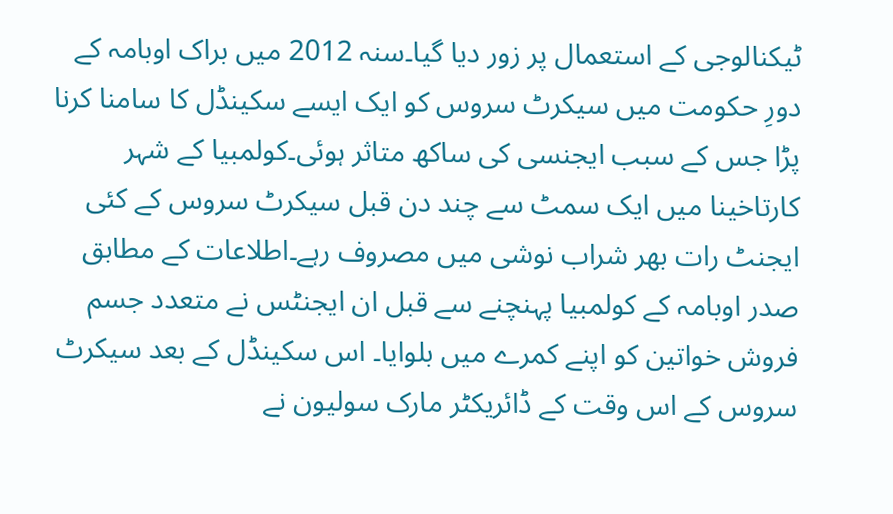ٹیکنالوجی کے استعمال پر زور دیا گیا۔سنہ 2012 میں براک اوبامہ کے دورِ حکومت میں سیکرٹ سروس کو ایک ایسے سکینڈل کا سامنا کرنا پڑا جس کے سبب ایجنسی کی ساکھ متاثر ہوئی۔کولمبیا کے شہر کارتاخینا میں ایک سمٹ سے چند دن قبل سیکرٹ سروس کے کئی ایجنٹ رات بھر شراب نوشی میں مصروف رہے۔اطلاعات کے مطابق صدر اوبامہ کے کولمبیا پہنچنے سے قبل ان ایجنٹس نے متعدد جسم فروش خواتین کو اپنے کمرے میں بلوایا۔ اس سکینڈل کے بعد سیکرٹ سروس کے اس وقت کے ڈائریکٹر مارک سولیون نے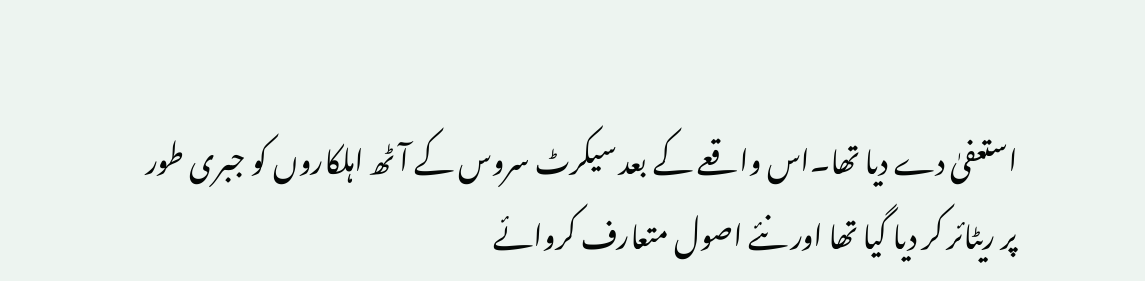استعفیٰ دے دیا تھا۔اس واقعے کے بعد سیکرٹ سروس کے آٹھ اہلکاروں کو جبری طور پر ریٹائر کر دیا گیا تھا اور نئے اصول متعارف کروائے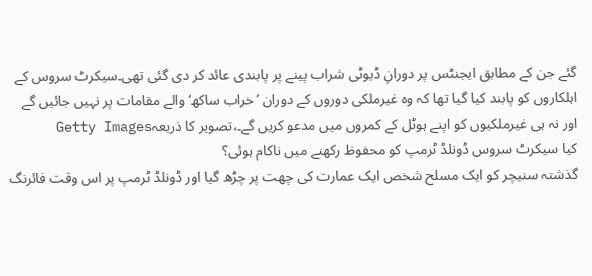گئے جن کے مطابق ایجنٹس پر دورانِ ڈیوٹی شراب پینے پر پابندی عائد کر دی گئی تھی۔سیکرٹ سروس کے اہلکاروں کو پابند کیا گیا تھا کہ وہ غیرملکی دوروں کے دوران ’خراب ساکھ‘ والے مقامات پر نہیں جائیں گے اور نہ ہی غیرملکیوں کو اپنے ہوٹل کے کمروں میں مدعو کریں گے۔،تصویر کا ذریعہGetty Images
کیا سیکرٹ سروس ڈونلڈ ٹرمپ کو محفوظ رکھنے میں ناکام ہوئی؟
گذشتہ سنیچر کو ایک مسلح شخص ایک عمارت کی چھت پر چڑھ گیا اور ڈونلڈ ٹرمپ پر اس وقت فائرنگ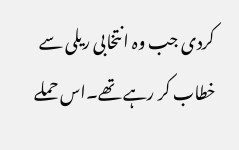کردی جب وہ انتخابی ریلی سے خطاب کر رہے تھے۔اس حملے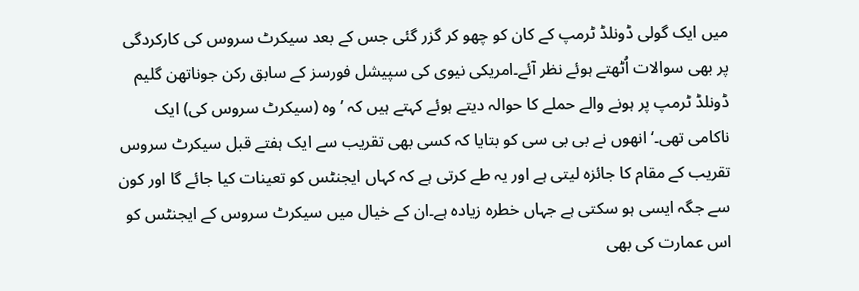میں ایک گولی ڈونلڈ ٹرمپ کے کان کو چھو کر گزر گئی جس کے بعد سیکرٹ سروس کی کارکردگی پر بھی سوالات اُٹھتے ہوئے نظر آئے۔امریکی نیوی کی سپیشل فورسز کے سابق رکن جوناتھن گلیم ڈونلڈ ٹرمپ پر ہونے والے حملے کا حوالہ دیتے ہوئے کہتے ہیں کہ ’وہ (سیکرٹ سروس کی) ایک ناکامی تھی۔‘انھوں نے بی بی سی کو بتایا کہ کسی بھی تقریب سے ایک ہفتے قبل سیکرٹ سروس تقریب کے مقام کا جائزہ لیتی ہے اور یہ طے کرتی ہے کہ کہاں ایجنٹس کو تعینات کیا جائے گا اور کون سے جگہ ایسی ہو سکتی ہے جہاں خطرہ زیادہ ہے۔ان کے خیال میں سیکرٹ سروس کے ایجنٹس کو اس عمارت کی بھی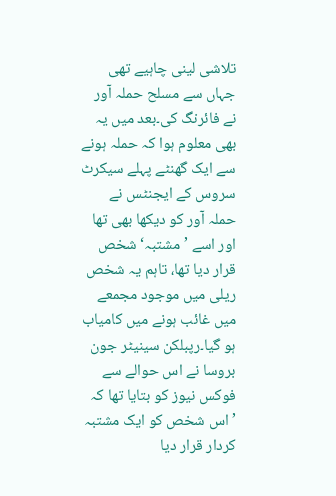تلاشی لینی چاہیے تھی جہاں سے مسلح حملہ آور نے فائرنگ کی۔بعد میں یہ بھی معلوم ہوا کہ حملہ ہونے سے ایک گھنٹے پہلے سیکرٹ سروس کے ایجنٹس نے حملہ آور کو دیکھا بھی تھا اور اسے ’مشتبہ‘ شخص قرار دیا تھا، تاہم یہ شخص ریلی میں موجود مجمعے میں غائب ہونے میں کامیاب ہو گیا۔رپبلکن سینیٹر جون بروسا نے اس حوالے سے فوکس نیوز کو بتایا تھا کہ ’اس شخص کو ایک مشتبہ کردار قرار دیا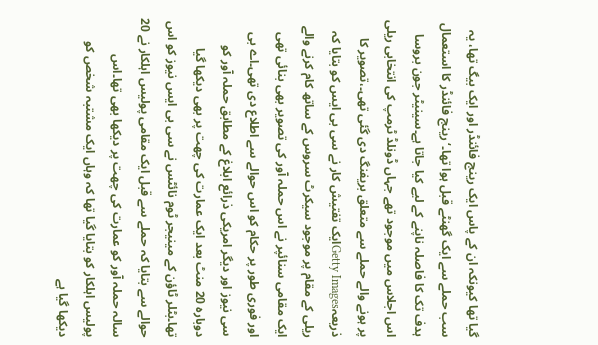گیا تھا کیونکہ ان کے پاس ایک رینج فائنڈر اور ایک بیگ تھا، یہ سب حملے سے ایک گھنٹے قبل ہوا تھا۔‘رینج فائنڈر کا استعمال ہدف تک کا فاصلہ ناپنے کے لیے کیا جاتا ہے۔سینیٹر جون بروسا اس اجلاس میں موجود تھے جہاں ڈونلڈ ٹرمپ کی انتخابی ریلی پر ہونے والے حملے سے متعلق بریفنگ دی گئی تھی۔،تصویر کا ذریعہGetty Imagesایک تفتیش کار نے سی بی ایس کو بتایا کہ ریلی کے مقام پر موجود سیکرٹ سروس کے ساتھ کام کرنے والے ایک مقامی سنائپر نے اس حملہ آور کی تصویر بھی بنائی تھی اور فوری طور پر حکام کو اس حوالے سے اطلاع دی تھی۔اے بی سی نیوز اور دیگر امریکی ذرائع ابلاغ کے مطابق حملہ آور کو دوبارہ 20 منٹ بعد ایک عمارت کی چھت پر بھی دیکھا گیا تھا۔بٹلر ٹاؤن کے مینیجر ٹوم نائٹس نے سی بی ایس نیوز کو اس حوالے سے بتایا کہ حملے سے قبل ایک مقامی پولیس اہلکار نے 20 سالہ حملہ آور کو عمارت کی چھت پر دیکھا بھی تھا۔اس پولیس اہلکار کو بتایا گیا تھا کہ وہاں ایک مشتبہ شخص کو دیکھا گیا ہے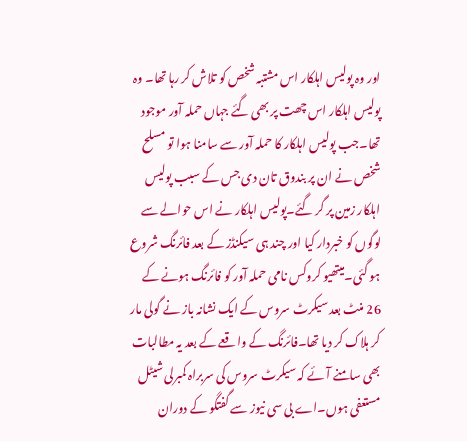اور وہ پولیس اہلکار اس مشتبہ شخص کو تلاش کر رہا تھا۔ وہ پولیس اہلکار اس چھت پر بھی گئے جہاں حملہ آور موجود تھا۔جب پولیس اہلکار کا حملہ آور سے سامنا ہوا تو مسلح شخص نے ان پر بندوق تان دی جس کے سبب پولیس اہلکار زمین پر گر گئے۔پولیس اہلکار نے اس حوالے سے لوگوں کو خبردار کیا اور چند ہی سیکنڈز کے بعد فائرنگ شروع ہو گئی۔میتھیو کروکس نامی حملہ آور کو فائرنگ ہونے کے 26 منٹ بعد سیکرٹ سروس کے ایک نشانہ باز نے گولی مار کر ہلاک کر دیا تھا۔فائرنگ کے واقعے کے بعد یہ مطالبات بھی سامنے آئے کہ سیکرٹ سروس کی سربراہ کمبرلی شیٹل مستعفی ہوں۔اے بی سی نیوز سے گفتگو کے دوران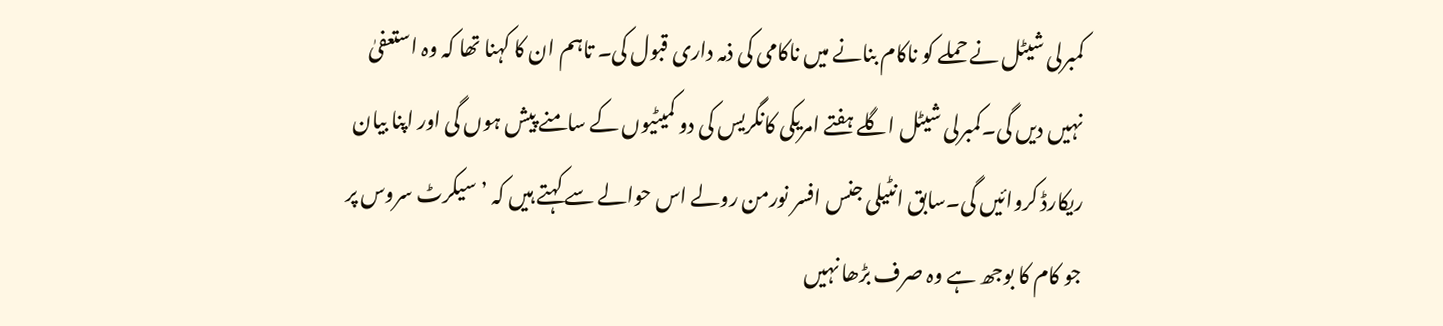کمبرلی شیٹل نے حملے کو ناکام بنانے میں ناکامی کی ذمہ داری قبول کی۔ تاہم ان کا کہنا تھا کہ وہ استعفیٰ نہیں دیں گی۔کمبرلی شیٹل اگلے ہفتے امریکی کانگریس کی دو کمیٹیوں کے سامنے پیش ہوں گی اور اپنا بیان ریکارڈ کروائیں گی۔سابق انٹیلی جنس افسر نورمن رولے اس حوالے سے کہتے ہیں کہ ’سیکرٹ سروس پر جو کام کا بوجھ ہے وہ صرف بڑھا نہیں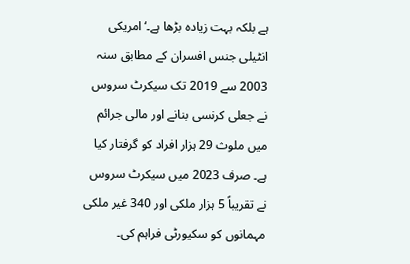ہے بلکہ بہت زیادہ بڑھا ہے۔‘امریکی انٹیلی جنس افسران کے مطابق سنہ 2003 سے 2019 تک سیکرٹ سروس نے جعلی کرنسی بنانے اور مالی جرائم میں ملوث 29 ہزار افراد کو گرفتار کیا ہے۔ صرف 2023 میں سیکرٹ سروس نے تقریباً 5 ہزار ملکی اور 340 غیر ملکی مہمانوں کو سکیورٹی فراہم کی۔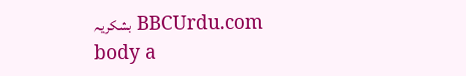BBCUrdu.com بشکریہ
body a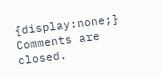{display:none;}
Comments are closed.